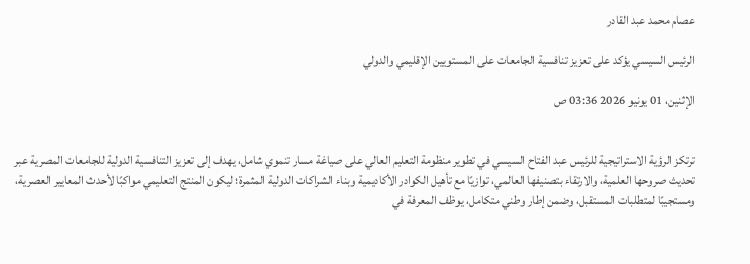عصام محمد عبد القادر

الرئيس السيسي يؤكد على تعزيز تنافسية الجامعات على المستويين الإقليمي والدولي

الإثنين، 01 يونيو 2026 03:36 ص


ترتكز الرؤية الاستراتيجية للرئيس عبد الفتاح السيسي في تطوير منظومة التعليم العالي على صياغة مسار تنموي شامل، يهدف إلى تعزيز التنافسية الدولية للجامعات المصرية عبر تحديث صروحها العلمية، والارتقاء بتصنيفها العالمي، توازيًا مع تأهيل الكوادر الأكاديمية وبناء الشراكات الدولية المثمرة؛ ليكون المنتج التعليمي مواكبًا لأحدث المعايير العصرية، ومستجيبًا لمتطلبات المستقبل، وضمن إطار وطني متكامل، يوظف المعرفة في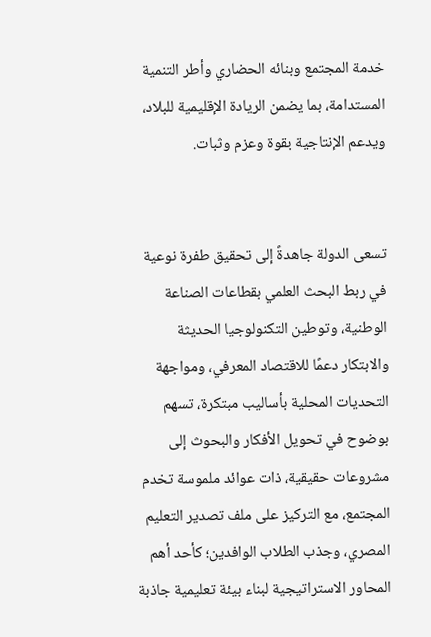خدمة المجتمع وبنائه الحضاري وأطر التنمية المستدامة، بما يضمن الريادة الإقليمية للبلاد، ويدعم الإنتاجية بقوة وعزم وثبات.


تسعى الدولة جاهدةً إلى تحقيق طفرة نوعية في ربط البحث العلمي بقطاعات الصناعة الوطنية، وتوطين التكنولوجيا الحديثة والابتكار دعمًا للاقتصاد المعرفي، ومواجهة التحديات المحلية بأساليب مبتكرة، تسهم بوضوح في تحويل الأفكار والبحوث إلى مشروعات حقيقية، ذات عوائد ملموسة تخدم المجتمع، مع التركيز على ملف تصدير التعليم المصري، وجذب الطلاب الوافدين؛ كأحد أهم المحاور الاستراتيجية لبناء بيئة تعليمية جاذبة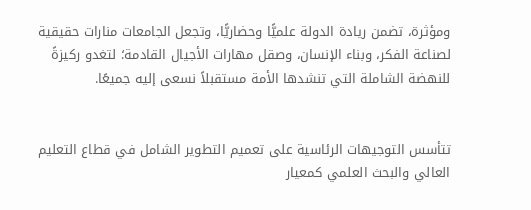ومؤثرة، تضمن ريادة الدولة علميًّا وحضاريًّا، وتجعل الجامعات منارات حقيقية لصناعة الفكر، وبناء الإنسان، وصقل مهارات الأجيال القادمة؛ لتغدو ركيزةً للنهضة الشاملة التي تنشدها الأمة مستقبلاً نسعى إليه جميعًا.


تتأسس التوجيهات الرئاسية على تعميم التطوير الشامل في قطاع التعليم العالي والبحث العلمي كمعيار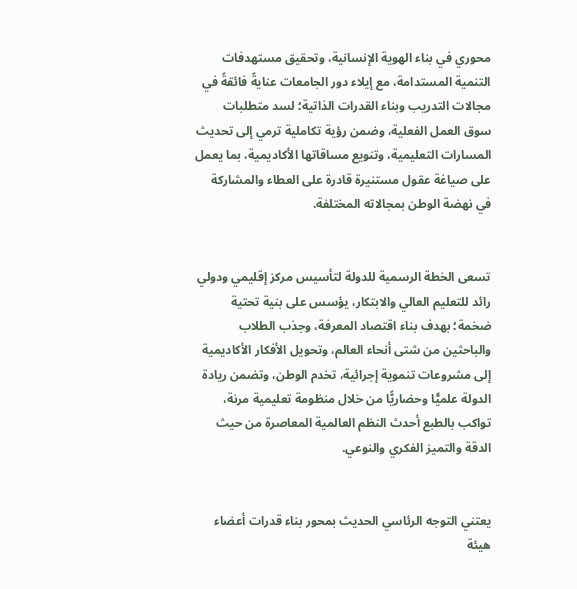محوري في بناء الهوية الإنسانية، وتحقيق مستهدفات التنمية المستدامة، مع إيلاء دور الجامعات عنايةً فائقةً في مجالات التدريب وبناء القدرات الذاتية؛ لسد متطلبات سوق العمل الفعلية، وضمن رؤية تكاملية ترمي إلى تحديث المسارات التعليمية، وتنويع مساقاتها الأكاديمية، بما يعمل على صياغة عقول مستنيرة قادرة على العطاء والمشاركة في نهضة الوطن بمجالاته المختلفة.


تسعى الخطة الرسمية للدولة لتأسيس مركز إقليمي ودولي رائد للتعليم العالي والابتكار، يؤسس على بنية تحتية ضخمة؛ بهدف بناء اقتصاد المعرفة، وجذب الطلاب والباحثين من شتى أنحاء العالم، وتحويل الأفكار الأكاديمية إلى مشروعات تنموية إجرائية، تخدم الوطن، وتضمن ريادة الدولة علميًّا وحضاريًّا من خلال منظومة تعليمية مرنة، تواكب بالطبع أحدث النظم العالمية المعاصرة من حيث الدقة والتميز الفكري والنوعي.


يعتني التوجه الرئاسي الحديث بمحور بناء قدرات أعضاء هيئة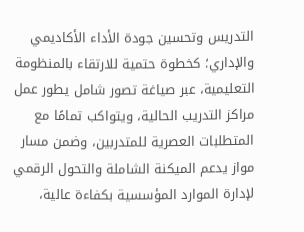التدريس وتحسين جودة الأداء الأكاديمي والإداري؛ كخطوة حتمية للارتقاء بالمنظومة التعليمية، عبر صياغة تصور شامل يطور عمل مراكز التدريب الحالية، ويتواكب تمامًا مع المتطلبات العصرية للمتدربين، وضمن مسار مواز يدعم الميكنة الشاملة والتحول الرقمي لإدارة الموارد المؤسسية بكفاءة عالية،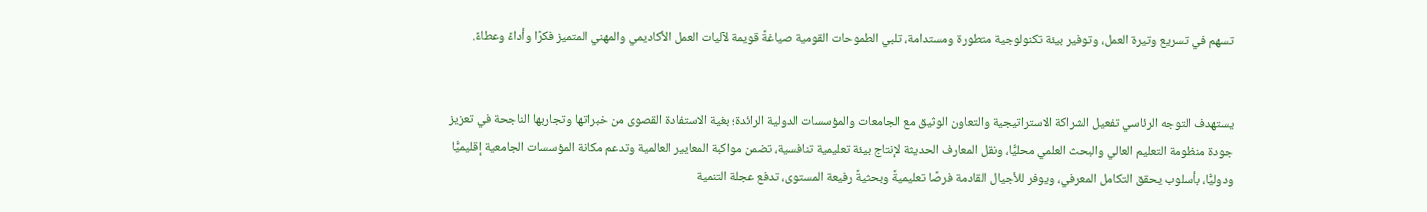تسهم في تسريع وتيرة العمل، وتوفير بيئة تكنولوجية متطورة ومستدامة، تلبي الطموحات القومية صياغةً قويمة لآليات العمل الأكاديمي والمهني المتميز فكرًا وأداءً وعطاءً.


يستهدف التوجه الرئاسي تفعيل الشراكة الاستراتيجية والتعاون الوثيق مع الجامعات والمؤسسات الدولية الرائدة؛ بغية الاستفادة القصوى من خبراتها وتجاربها الناجحة في تعزيز جودة منظومة التعليم العالي والبحث العلمي محليًّا، ونقل المعارف الحديثة لإنتاج بيئة تعليمية تنافسية، تضمن مواكبة المعايير العالمية وتدعم مكانة المؤسسات الجامعية إقليميًّا ودوليًّا، بأسلوب يحقق التكامل المعرفي، ويوفر للأجيال القادمة فرصًا تعليميةً وبحثيةً رفيعة المستوى، تدفع عجلة التنمية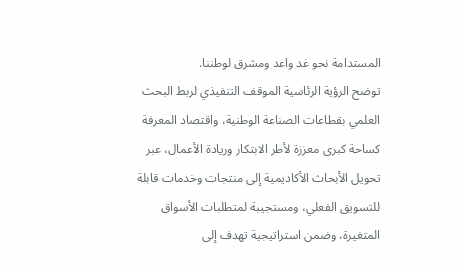المستدامة نحو غد واعد ومشرق لوطننا.
توضح الرؤية الرئاسية الموقف التنفيذي لربط البحث العلمي بقطاعات الصناعة الوطنية، واقتصاد المعرفة كساحة كبرى معززة لأطر الابتكار وريادة الأعمال، عبر تحويل الأبحاث الأكاديمية إلى منتجات وخدمات قابلة للتسويق الفعلي، ومستجيبة لمتطلبات الأسواق المتغيرة، وضمن استراتيجية تهدف إلى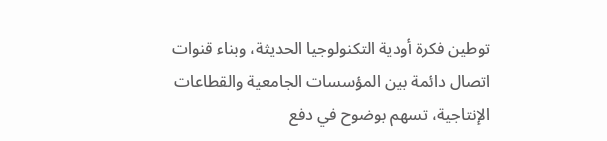توطين فكرة أودية التكنولوجيا الحديثة، وبناء قنوات اتصال دائمة بين المؤسسات الجامعية والقطاعات الإنتاجية، تسهم بوضوح في دفع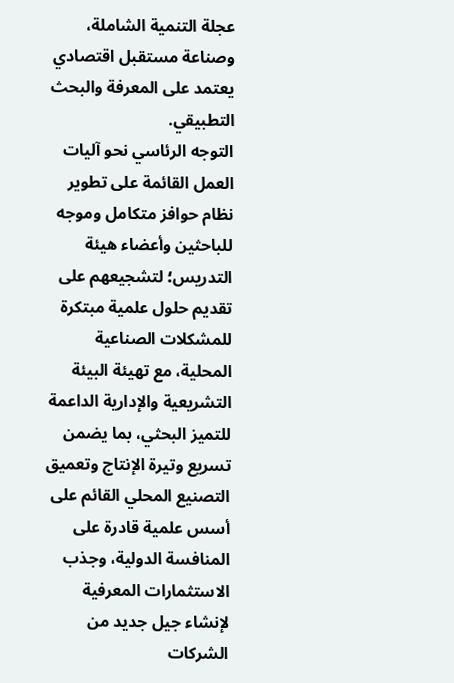عجلة التنمية الشاملة، وصناعة مستقبل اقتصادي يعتمد على المعرفة والبحث التطبيقي.
التوجه الرئاسي نحو آليات العمل القائمة على تطوير نظام حوافز متكامل وموجه للباحثين وأعضاء هيئة التدريس؛ لتشجيعهم على تقديم حلول علمية مبتكرة للمشكلات الصناعية المحلية، مع تهيئة البيئة التشريعية والإدارية الداعمة للتميز البحثي، بما يضمن تسريع وتيرة الإنتاج وتعميق التصنيع المحلي القائم على أسس علمية قادرة على المنافسة الدولية، وجذب الاستثمارات المعرفية لإنشاء جيل جديد من الشركات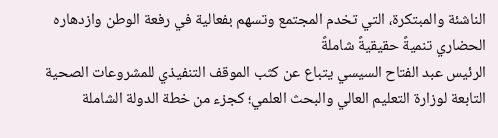الناشئة والمبتكرة، التي تخدم المجتمع وتسهم بفعالية في رفعة الوطن وازدهاره الحضاري تنميةً حقيقيةً شاملةً
الرئيس عبد الفتاح السيسي يتباع عن كثب الموقف التنفيذي للمشروعات الصحية التابعة لوزارة التعليم العالي والبحث العلمي؛ كجزء من خطة الدولة الشاملة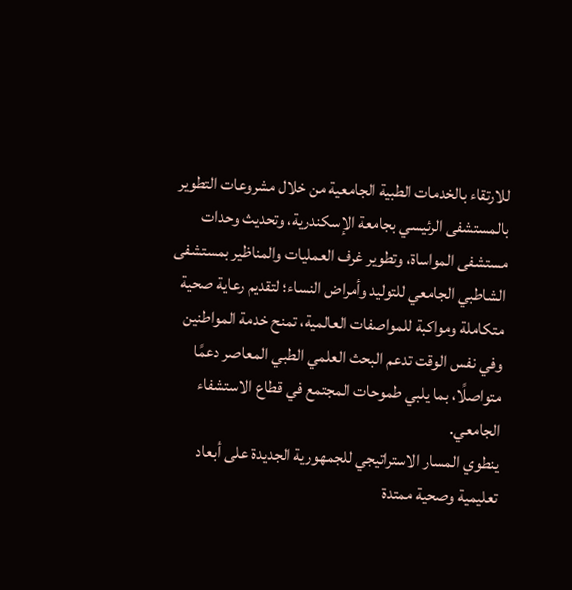للارتقاء بالخدمات الطبية الجامعية من خلال مشروعات التطوير بالمستشفى الرئيسي بجامعة الإسكندرية، وتحديث وحدات مستشفى المواساة، وتطوير غرف العمليات والمناظير بمستشفى الشاطبي الجامعي للتوليد وأمراض النساء؛ لتقديم رعاية صحية متكاملة ومواكبة للمواصفات العالمية، تمنح خدمة المواطنين وفي نفس الوقت تدعم البحث العلمي الطبي المعاصر دعمًا متواصلًا، بما يلبي طموحات المجتمع في قطاع الاستشفاء الجامعي.
ينطوي المسار الاستراتيجي للجمهورية الجديدة على أبعاد تعليمية وصحية ممتدة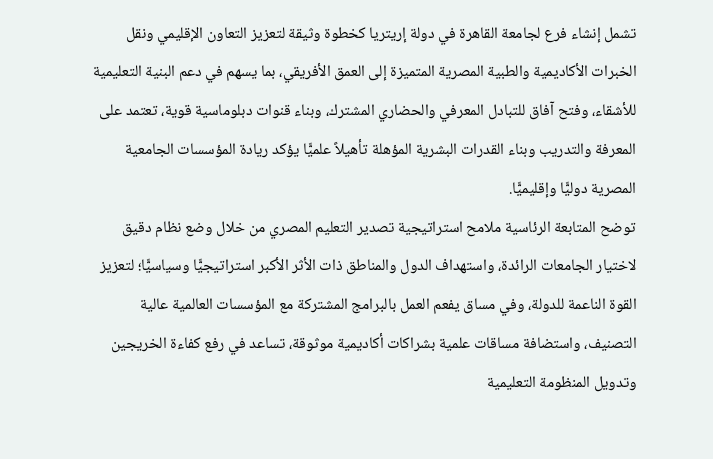تشمل إنشاء فرع لجامعة القاهرة في دولة إريتريا كخطوة وثيقة لتعزيز التعاون الإقليمي ونقل الخبرات الأكاديمية والطبية المصرية المتميزة إلى العمق الأفريقي، بما يسهم في دعم البنية التعليمية للأشقاء، وفتح آفاق للتبادل المعرفي والحضاري المشترك، وبناء قنوات دبلوماسية قوية، تعتمد على المعرفة والتدريب وبناء القدرات البشرية المؤهلة تأهيلاً علميًّا يؤكد ريادة المؤسسات الجامعية المصرية دوليًّا وإقليميًّا.
توضح المتابعة الرئاسية ملامح استراتيجية تصدير التعليم المصري من خلال وضع نظام دقيق لاختيار الجامعات الرائدة، واستهداف الدول والمناطق ذات الأثر الأكبر استراتيجيًّا وسياسيًّا؛ لتعزيز القوة الناعمة للدولة، وفي مساق يفعم العمل بالبرامج المشتركة مع المؤسسات العالمية عالية التصنيف، واستضافة مساقات علمية بشراكات أكاديمية موثوقة، تساعد في رفع كفاءة الخريجين وتدويل المنظومة التعليمية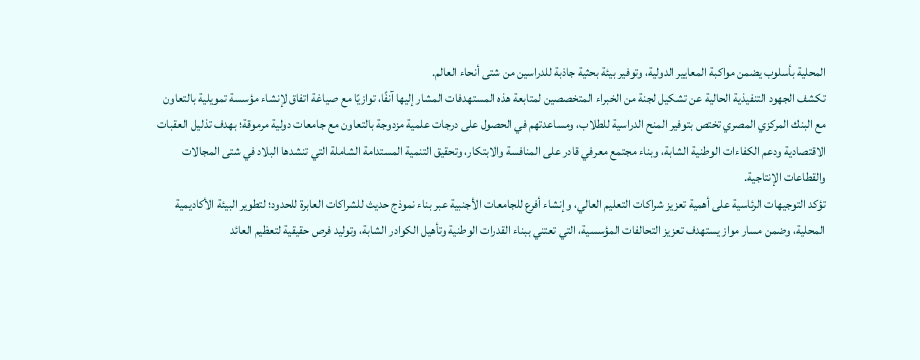المحلية بأسلوب يضمن مواكبة المعايير الدولية، وتوفير بيئة بحثية جاذبة للدراسين من شتى أنحاء العالم.
تكشف الجهود التنفيذية الحالية عن تشكيل لجنة من الخبراء المتخصصين لمتابعة هذه المستهدفات المشار إليها آنفًا، توازيًا مع صياغة اتفاق لإنشاء مؤسسة تمويلية بالتعاون مع البنك المركزي المصري تختص بتوفير المنح الدراسية للطلاب، ومساعدتهم في الحصول على درجات علمية مزدوجة بالتعاون مع جامعات دولية مرموقة؛ بهدف تذليل العقبات الاقتصادية ودعم الكفاءات الوطنية الشابة، وبناء مجتمع معرفي قادر على المنافسة والابتكار، وتحقيق التنمية المستدامة الشاملة التي تنشدها البلاد في شتى المجالات والقطاعات الإنتاجية.
تؤكد التوجيهات الرئاسية على أهمية تعزيز شراكات التعليم العالي، وإنشاء أفرع للجامعات الأجنبية عبر بناء نموذج حديث للشراكات العابرة للحدود؛ لتطوير البيئة الأكاديمية المحلية، وضمن مسار مواز يستهدف تعزيز التحالفات المؤسسية، التي تعتني ببناء القدرات الوطنية وتأهيل الكوادر الشابة، وتوليد فرص حقيقية لتعظيم العائد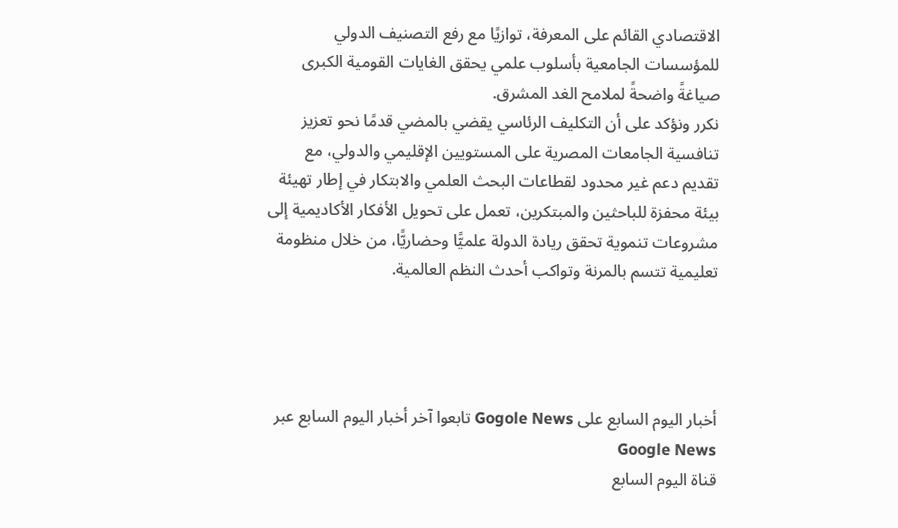الاقتصادي القائم على المعرفة، توازيًا مع رفع التصنيف الدولي للمؤسسات الجامعية بأسلوب علمي يحقق الغايات القومية الكبرى صياغةً واضحةً لملامح الغد المشرق.
نكرر ونؤكد على أن التكليف الرئاسي يقضي بالمضي قدمًا نحو تعزيز تنافسية الجامعات المصرية على المستويين الإقليمي والدولي، مع تقديم دعم غير محدود لقطاعات البحث العلمي والابتكار في إطار تهيئة بيئة محفزة للباحثين والمبتكرين، تعمل على تحويل الأفكار الأكاديمية إلى مشروعات تنموية تحقق ريادة الدولة علميًّا وحضاريًّا، من خلال منظومة تعليمية تتسم بالمرنة وتواكب أحدث النظم العالمية.




أخبار اليوم السابع على Gogole News تابعوا آخر أخبار اليوم السابع عبر Google News
قناة اليوم السابع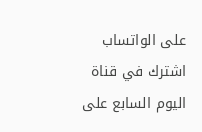على الواتساب اشترك في قناة اليوم السابع على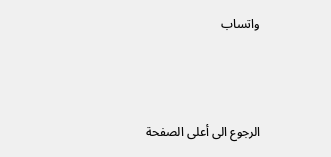واتساب



الرجوع الى أعلى الصفحة